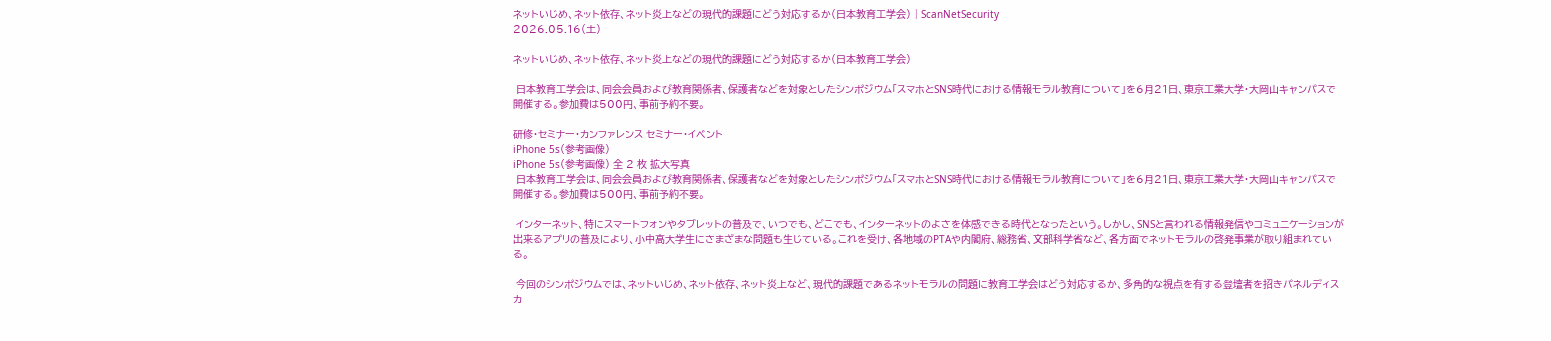ネットいじめ、ネット依存、ネット炎上などの現代的課題にどう対応するか(日本教育工学会) | ScanNetSecurity
2026.05.16(土)

ネットいじめ、ネット依存、ネット炎上などの現代的課題にどう対応するか(日本教育工学会)

 日本教育工学会は、同会会員および教育関係者、保護者などを対象としたシンポジウム「スマホとSNS時代における情報モラル教育について」を6月21日、東京工業大学・大岡山キャンパスで開催する。参加費は500円、事前予約不要。

研修・セミナー・カンファレンス セミナー・イベント
iPhone 5s(参考画像)
iPhone 5s(参考画像) 全 2 枚 拡大写真
 日本教育工学会は、同会会員および教育関係者、保護者などを対象としたシンポジウム「スマホとSNS時代における情報モラル教育について」を6月21日、東京工業大学・大岡山キャンパスで開催する。参加費は500円、事前予約不要。

 インターネット、特にスマートフォンやタブレットの普及で、いつでも、どこでも、インターネットのよさを体感できる時代となったという。しかし、SNSと言われる情報発信やコミュニケーションが出来るアプリの普及により、小中高大学生にさまざまな問題も生じている。これを受け、各地域のPTAや内閣府、総務省、文部科学省など、各方面でネットモラルの啓発事業が取り組まれている。

 今回のシンポジウムでは、ネットいじめ、ネット依存、ネット炎上など、現代的課題であるネットモラルの問題に教育工学会はどう対応するか、多角的な視点を有する登壇者を招きパネルディスカ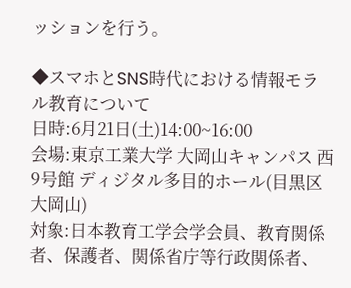ッションを行う。

◆スマホとSNS時代における情報モラル教育について
日時:6月21日(土)14:00~16:00
会場:東京工業大学 大岡山キャンパス 西9号館 ディジタル多目的ホール(目黒区大岡山)
対象:日本教育工学会学会員、教育関係者、保護者、関係省庁等行政関係者、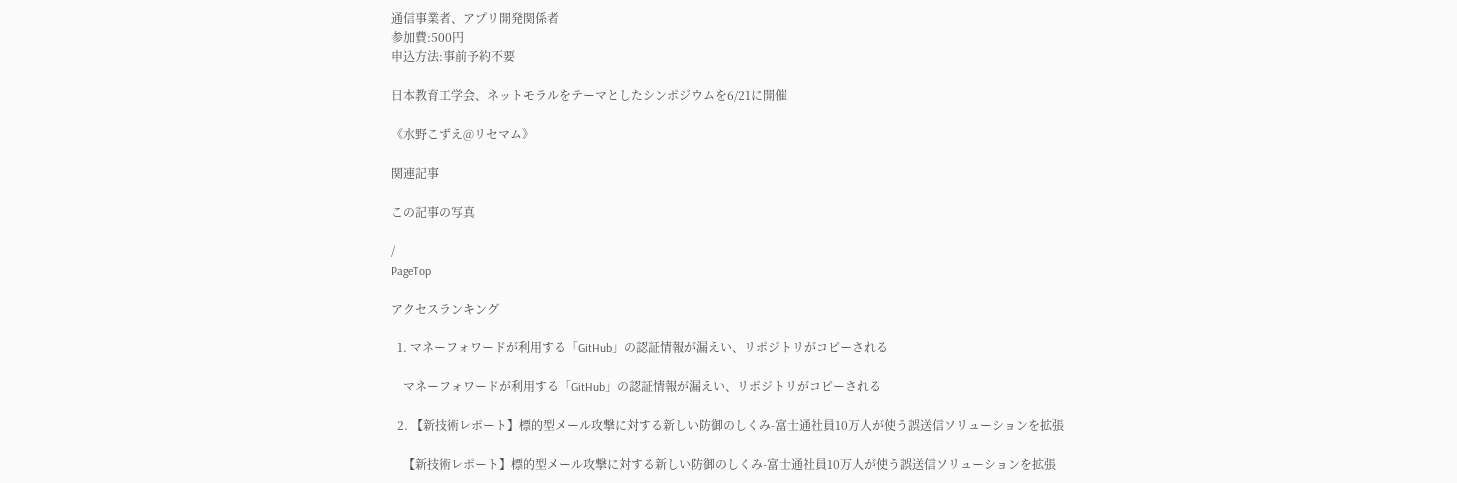通信事業者、アプリ開発関係者
参加費:500円
申込方法:事前予約不要

日本教育工学会、ネットモラルをテーマとしたシンポジウムを6/21に開催

《水野こずえ@リセマム》

関連記事

この記事の写真

/
PageTop

アクセスランキング

  1. マネーフォワードが利用する「GitHub」の認証情報が漏えい、リポジトリがコピーされる

    マネーフォワードが利用する「GitHub」の認証情報が漏えい、リポジトリがコピーされる

  2. 【新技術レポート】標的型メール攻撃に対する新しい防御のしくみ-富士通社員10万人が使う誤送信ソリューションを拡張

    【新技術レポート】標的型メール攻撃に対する新しい防御のしくみ-富士通社員10万人が使う誤送信ソリューションを拡張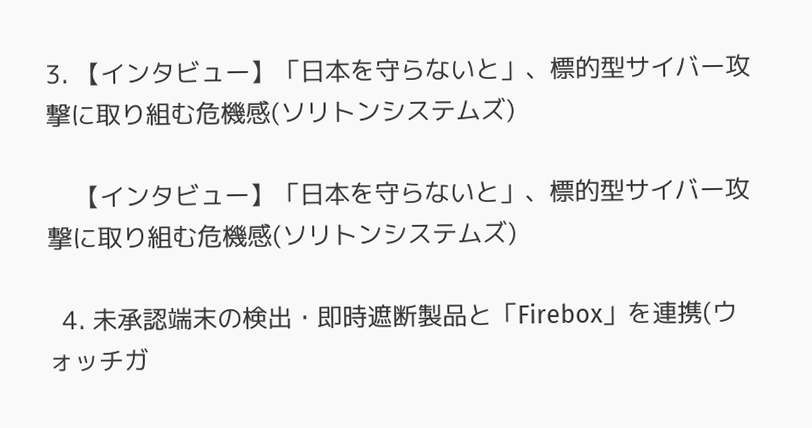3. 【インタビュー】「日本を守らないと」、標的型サイバー攻撃に取り組む危機感(ソリトンシステムズ)

    【インタビュー】「日本を守らないと」、標的型サイバー攻撃に取り組む危機感(ソリトンシステムズ)

  4. 未承認端末の検出・即時遮断製品と「Firebox」を連携(ウォッチガ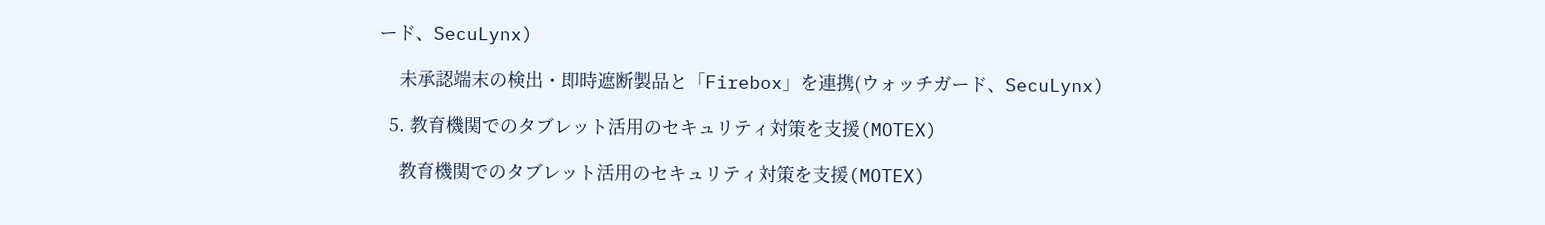ード、SecuLynx)

    未承認端末の検出・即時遮断製品と「Firebox」を連携(ウォッチガード、SecuLynx)

  5. 教育機関でのタブレット活用のセキュリティ対策を支援(MOTEX)

    教育機関でのタブレット活用のセキュリティ対策を支援(MOTEX)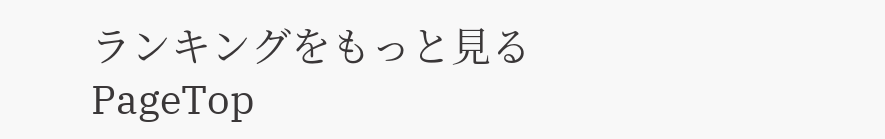ランキングをもっと見る
PageTop